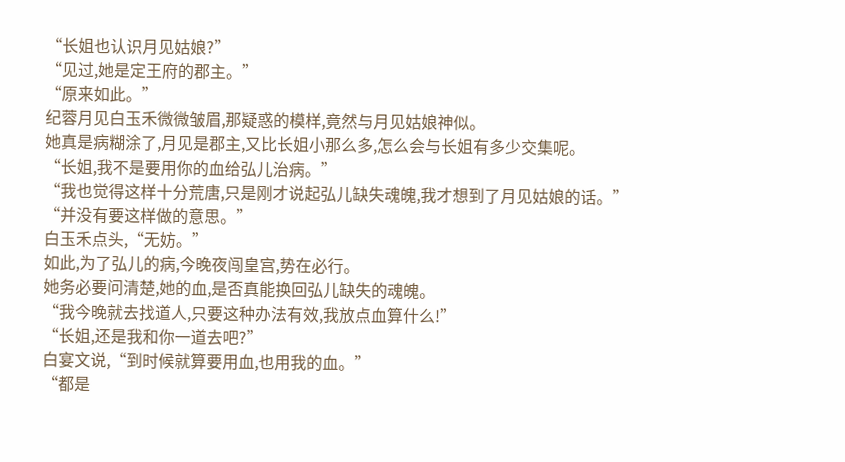“长姐也认识月见姑娘?”
“见过,她是定王府的郡主。”
“原来如此。”
纪蓉月见白玉禾微微皱眉,那疑惑的模样,竟然与月见姑娘神似。
她真是病糊涂了,月见是郡主,又比长姐小那么多,怎么会与长姐有多少交集呢。
“长姐,我不是要用你的血给弘儿治病。”
“我也觉得这样十分荒唐,只是刚才说起弘儿缺失魂魄,我才想到了月见姑娘的话。”
“并没有要这样做的意思。”
白玉禾点头,“无妨。”
如此,为了弘儿的病,今晚夜闯皇宫,势在必行。
她务必要问清楚,她的血,是否真能换回弘儿缺失的魂魄。
“我今晚就去找道人,只要这种办法有效,我放点血算什么!”
“长姐,还是我和你一道去吧?”
白宴文说,“到时候就算要用血,也用我的血。”
“都是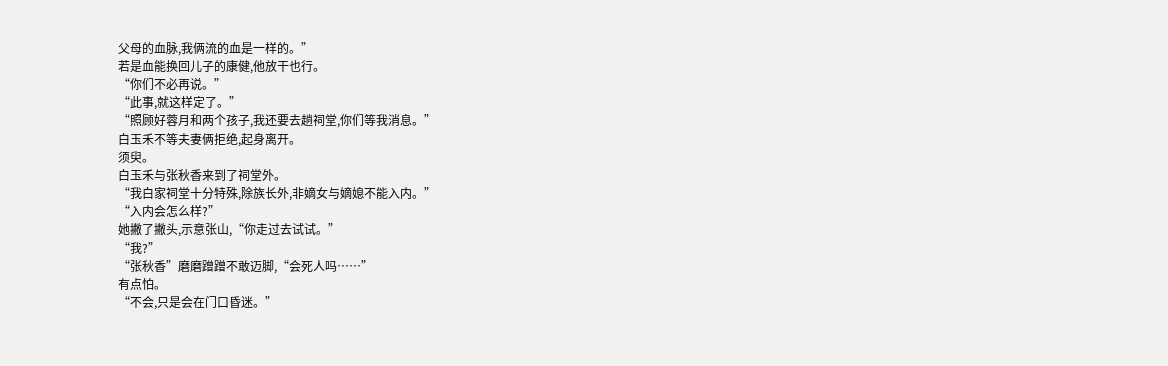父母的血脉,我俩流的血是一样的。”
若是血能换回儿子的康健,他放干也行。
“你们不必再说。”
“此事,就这样定了。”
“照顾好蓉月和两个孩子,我还要去趟祠堂,你们等我消息。”
白玉禾不等夫妻俩拒绝,起身离开。
须臾。
白玉禾与张秋香来到了祠堂外。
“我白家祠堂十分特殊,除族长外,非嫡女与嫡媳不能入内。”
“入内会怎么样?”
她撇了撇头,示意张山,“你走过去试试。”
“我?”
“张秋香”磨磨蹭蹭不敢迈脚,“会死人吗……”
有点怕。
“不会,只是会在门口昏迷。”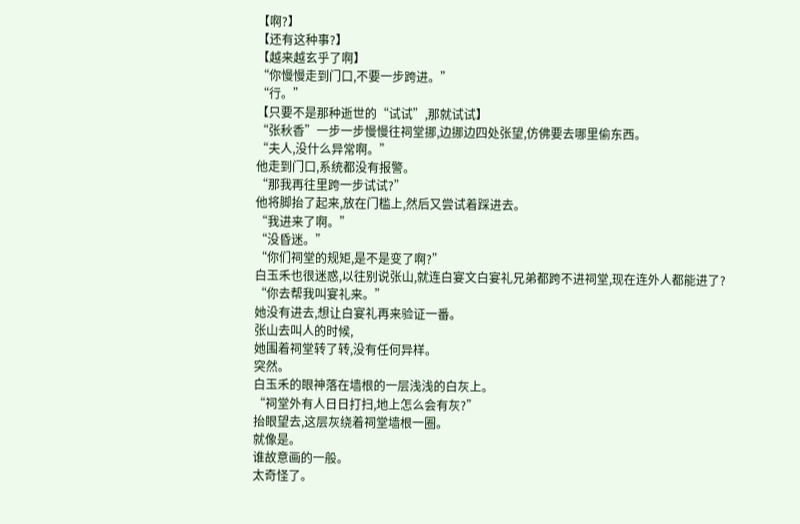【啊?】
【还有这种事?】
【越来越玄乎了啊】
“你慢慢走到门口,不要一步跨进。”
“行。”
【只要不是那种逝世的“试试”,那就试试】
“张秋香”一步一步慢慢往祠堂挪,边挪边四处张望,仿佛要去哪里偷东西。
“夫人,没什么异常啊。”
他走到门口,系统都没有报警。
“那我再往里跨一步试试?”
他将脚抬了起来,放在门槛上,然后又尝试着踩进去。
“我进来了啊。”
“没昏迷。”
“你们祠堂的规矩,是不是变了啊?”
白玉禾也很迷惑,以往别说张山,就连白宴文白宴礼兄弟都跨不进祠堂,现在连外人都能进了?
“你去帮我叫宴礼来。”
她没有进去,想让白宴礼再来验证一番。
张山去叫人的时候,
她围着祠堂转了转,没有任何异样。
突然。
白玉禾的眼神落在墙根的一层浅浅的白灰上。
“祠堂外有人日日打扫,地上怎么会有灰?”
抬眼望去,这层灰绕着祠堂墙根一圈。
就像是。
谁故意画的一般。
太奇怪了。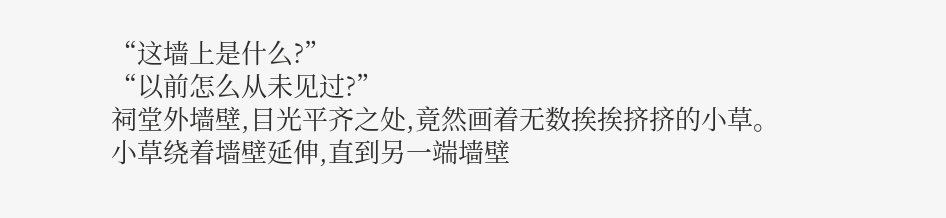“这墙上是什么?”
“以前怎么从未见过?”
祠堂外墙壁,目光平齐之处,竟然画着无数挨挨挤挤的小草。
小草绕着墙壁延伸,直到另一端墙壁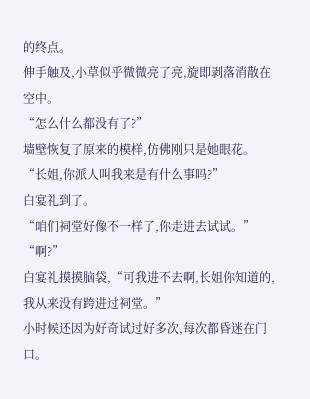的终点。
伸手触及,小草似乎微微亮了亮,旋即剥落消散在空中。
“怎么什么都没有了?”
墙壁恢复了原来的模样,仿佛刚只是她眼花。
“长姐,你派人叫我来是有什么事吗?”
白宴礼到了。
“咱们祠堂好像不一样了,你走进去试试。”
“啊?”
白宴礼摸摸脑袋,“可我进不去啊,长姐你知道的,我从来没有跨进过祠堂。”
小时候还因为好奇试过好多次,每次都昏迷在门口。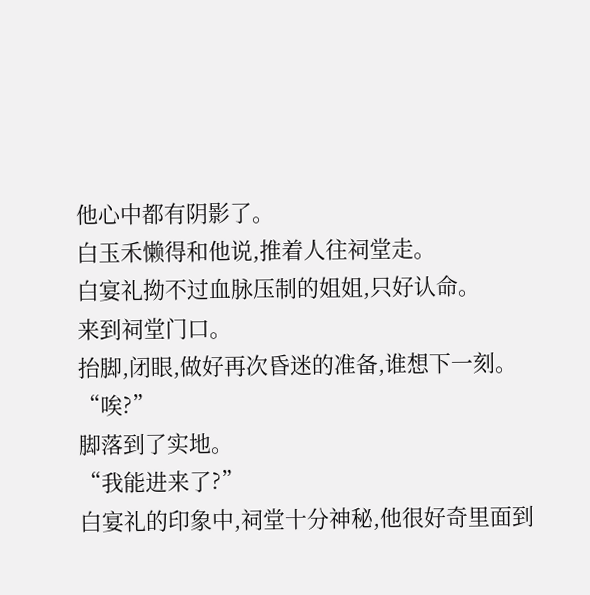他心中都有阴影了。
白玉禾懒得和他说,推着人往祠堂走。
白宴礼拗不过血脉压制的姐姐,只好认命。
来到祠堂门口。
抬脚,闭眼,做好再次昏迷的准备,谁想下一刻。
“唉?”
脚落到了实地。
“我能进来了?”
白宴礼的印象中,祠堂十分神秘,他很好奇里面到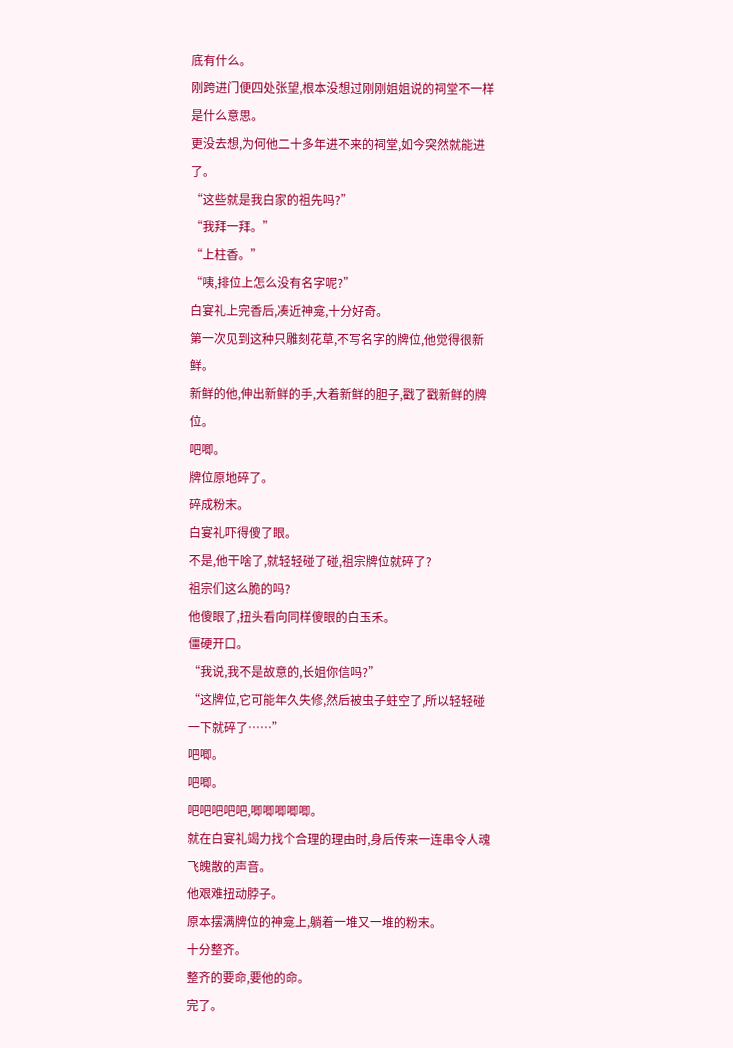底有什么。
刚跨进门便四处张望,根本没想过刚刚姐姐说的祠堂不一样是什么意思。
更没去想,为何他二十多年进不来的祠堂,如今突然就能进了。
“这些就是我白家的祖先吗?”
“我拜一拜。”
“上柱香。”
“咦,排位上怎么没有名字呢?”
白宴礼上完香后,凑近神龛,十分好奇。
第一次见到这种只雕刻花草,不写名字的牌位,他觉得很新鲜。
新鲜的他,伸出新鲜的手,大着新鲜的胆子,戳了戳新鲜的牌位。
吧唧。
牌位原地碎了。
碎成粉末。
白宴礼吓得傻了眼。
不是,他干啥了,就轻轻碰了碰,祖宗牌位就碎了?
祖宗们这么脆的吗?
他傻眼了,扭头看向同样傻眼的白玉禾。
僵硬开口。
“我说,我不是故意的,长姐你信吗?”
“这牌位,它可能年久失修,然后被虫子蛀空了,所以轻轻碰一下就碎了……”
吧唧。
吧唧。
吧吧吧吧吧,唧唧唧唧唧。
就在白宴礼竭力找个合理的理由时,身后传来一连串令人魂飞魄散的声音。
他艰难扭动脖子。
原本摆满牌位的神龛上,躺着一堆又一堆的粉末。
十分整齐。
整齐的要命,要他的命。
完了。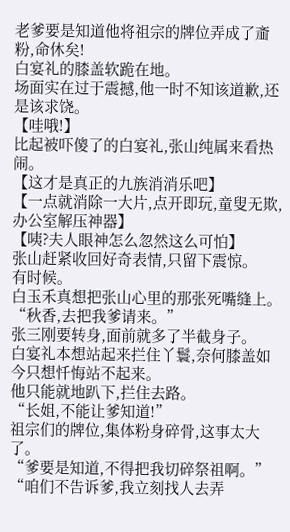老爹要是知道他将祖宗的牌位弄成了齑粉,命休矣!
白宴礼的膝盖软跪在地。
场面实在过于震撼,他一时不知该道歉,还是该求饶。
【哇哦!】
比起被吓傻了的白宴礼,张山纯属来看热闹。
【这才是真正的九族消消乐吧】
【一点就消除一大片,点开即玩,童叟无欺,办公室解压神器】
【咦?夫人眼神怎么忽然这么可怕】
张山赶紧收回好奇表情,只留下震惊。
有时候。
白玉禾真想把张山心里的那张死嘴缝上。
“秋香,去把我爹请来。”
张三刚要转身,面前就多了半截身子。
白宴礼本想站起来拦住丫鬟,奈何膝盖如今只想忏悔站不起来。
他只能就地趴下,拦住去路。
“长姐,不能让爹知道!”
祖宗们的牌位,集体粉身碎骨,这事太大了。
“爹要是知道,不得把我切碎祭祖啊。”
“咱们不告诉爹,我立刻找人去弄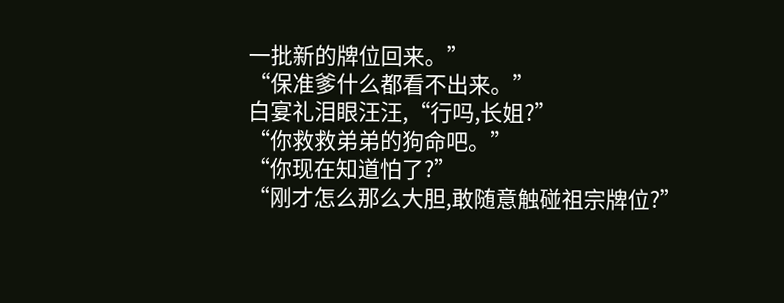一批新的牌位回来。”
“保准爹什么都看不出来。”
白宴礼泪眼汪汪,“行吗,长姐?”
“你救救弟弟的狗命吧。”
“你现在知道怕了?”
“刚才怎么那么大胆,敢随意触碰祖宗牌位?”